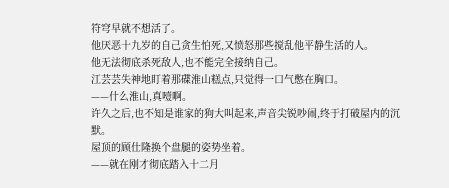符穹早就不想活了。
他厌恶十九岁的自己贪生怕死,又愤怒那些搅乱他平静生活的人。
他无法彻底杀死敌人,也不能完全接纳自己。
江芸芸失神地盯着那碟淮山糕点,只觉得一口气憋在胸口。
——什么淮山,真噎啊。
许久之后,也不知是谁家的狗大叫起来,声音尖锐吵闹,终于打破屋内的沉默。
屋顶的顾仕隆换个盘腿的姿势坐着。
——就在刚才彻底踏入十二月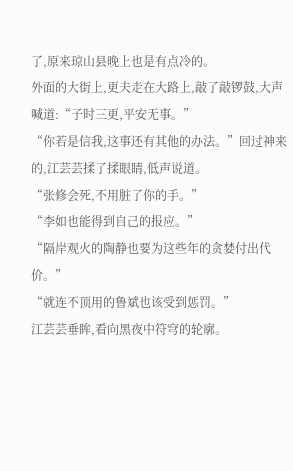了,原来琼山县晚上也是有点冷的。
外面的大街上,更夫走在大路上,敲了敲锣鼓,大声喊道:“子时三更,平安无事。”
“你若是信我,这事还有其他的办法。”回过神来的,江芸芸揉了揉眼睛,低声说道。
“张修会死,不用脏了你的手。”
“李如也能得到自己的报应。”
“隔岸观火的陶静也要为这些年的贪婪付出代价。”
“就连不顶用的鲁斌也该受到惩罚。”
江芸芸垂眸,看向黑夜中符穹的轮廓。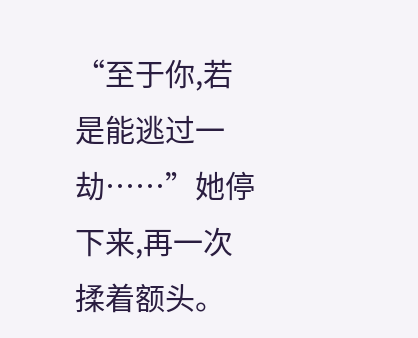“至于你,若是能逃过一劫……”她停下来,再一次揉着额头。